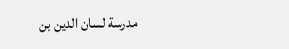مدرسة لسان الدين بن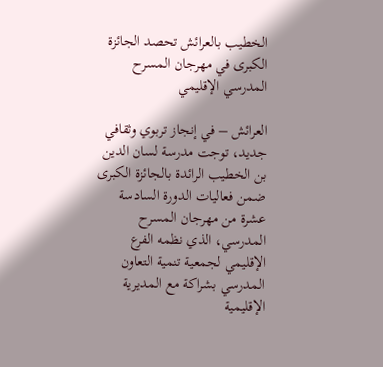الخطيب بالعرائش تحصد الجائزة الكبرى في مهرجان المسرح المدرسي الإقليمي

العرائش – في إنجاز تربوي وثقافي جديد، توجت مدرسة لسان الدين بن الخطيب الرائدة بالجائزة الكبرى ضمن فعاليات الدورة السادسة عشرة من مهرجان المسرح المدرسي، الذي نظمه الفرع الإقليمي لجمعية تنمية التعاون المدرسي بشراكة مع المديرية الإقليمية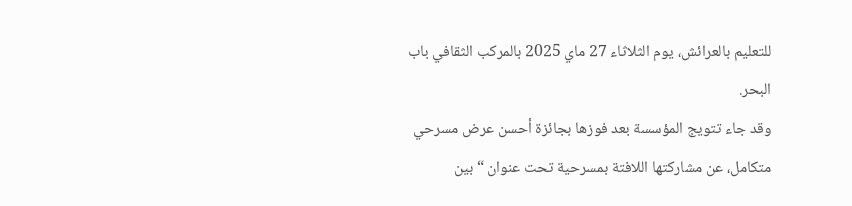للتعليم بالعرائش، يوم الثلاثاء 27 ماي 2025 بالمركب الثقافي باب البحر.
وقد جاء تتويج المؤسسة بعد فوزها بجائزة أحسن عرض مسرحي متكامل، عن مشاركتها اللافتة بمسرحية تحت عنوان “بين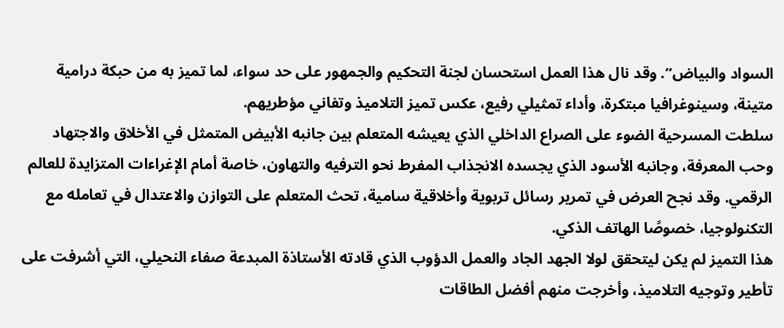السواد والبياض”. وقد نال هذا العمل استحسان لجنة التحكيم والجمهور على حد سواء، لما تميز به من حبكة درامية متينة، وسينوغرافيا مبتكرة، وأداء تمثيلي رفيع، عكس تميز التلاميذ وتفاني مؤطريهم.
سلطت المسرحية الضوء على الصراع الداخلي الذي يعيشه المتعلم بين جانبه الأبيض المتمثل في الأخلاق والاجتهاد وحب المعرفة، وجانبه الأسود الذي يجسده الانجذاب المفرط نحو الترفيه والتهاون، خاصة أمام الإغراءات المتزايدة للعالم الرقمي. وقد نجح العرض في تمرير رسائل تربوية وأخلاقية سامية، تحث المتعلم على التوازن والاعتدال في تعامله مع التكنولوجيا، خصوصًا الهاتف الذكي.
هذا التميز لم يكن ليتحقق لولا الجهد الجاد والعمل الدؤوب الذي قادته الأستاذة المبدعة صفاء النحيلي، التي أشرفت على تأطير وتوجيه التلاميذ، وأخرجت منهم أفضل الطاقات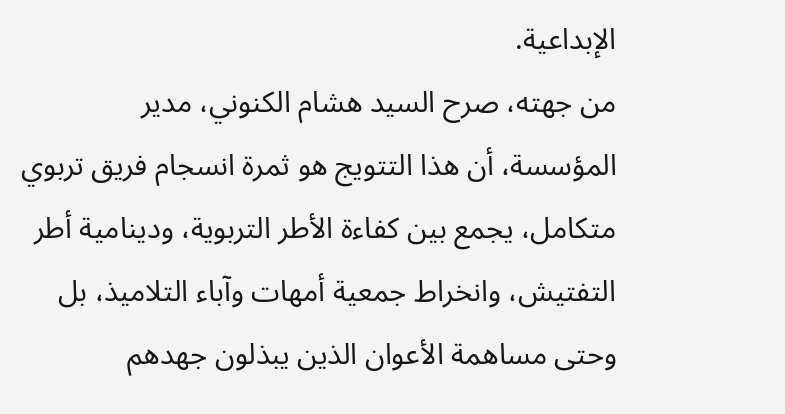الإبداعية.
من جهته، صرح السيد هشام الكنوني، مدير المؤسسة، أن هذا التتويج هو ثمرة انسجام فريق تربوي متكامل، يجمع بين كفاءة الأطر التربوية، ودينامية أطر التفتيش، وانخراط جمعية أمهات وآباء التلاميذ، بل وحتى مساهمة الأعوان الذين يبذلون جهدهم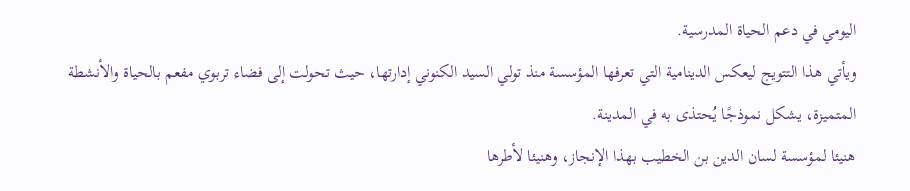اليومي في دعم الحياة المدرسية.
ويأتي هذا التتويج ليعكس الدينامية التي تعرفها المؤسسة منذ تولي السيد الكنوني إدارتها، حيث تحولت إلى فضاء تربوي مفعم بالحياة والأنشطة المتميزة، يشكل نموذجًا يُحتذى به في المدينة.
هنيئا لمؤسسة لسان الدين بن الخطيب بهذا الإنجاز، وهنيئا لأطرها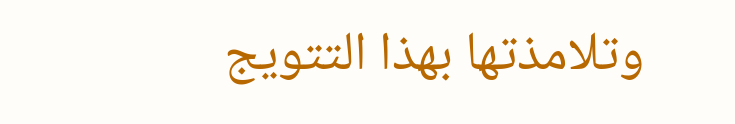وتلامذتها بهذا التتويج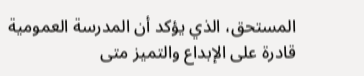المستحق، الذي يؤكد أن المدرسة العمومية قادرة على الإبداع والتميز متى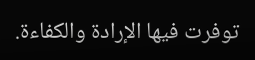توفرت فيها الإرادة والكفاءة.